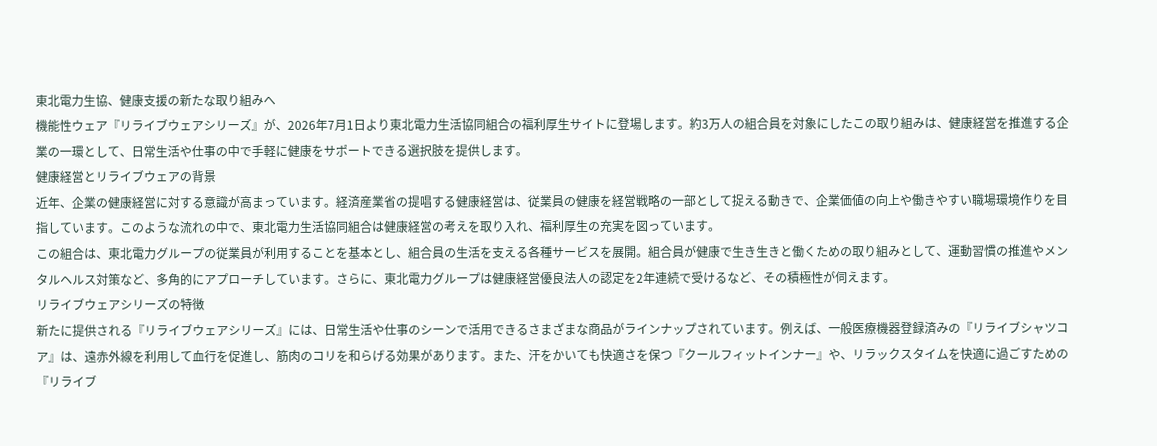東北電力生協、健康支援の新たな取り組みへ
機能性ウェア『リライブウェアシリーズ』が、2026年7月1日より東北電力生活協同組合の福利厚生サイトに登場します。約3万人の組合員を対象にしたこの取り組みは、健康経営を推進する企業の一環として、日常生活や仕事の中で手軽に健康をサポートできる選択肢を提供します。
健康経営とリライブウェアの背景
近年、企業の健康経営に対する意識が高まっています。経済産業省の提唱する健康経営は、従業員の健康を経営戦略の一部として捉える動きで、企業価値の向上や働きやすい職場環境作りを目指しています。このような流れの中で、東北電力生活協同組合は健康経営の考えを取り入れ、福利厚生の充実を図っています。
この組合は、東北電力グループの従業員が利用することを基本とし、組合員の生活を支える各種サービスを展開。組合員が健康で生き生きと働くための取り組みとして、運動習慣の推進やメンタルヘルス対策など、多角的にアプローチしています。さらに、東北電力グループは健康経営優良法人の認定を2年連続で受けるなど、その積極性が伺えます。
リライブウェアシリーズの特徴
新たに提供される『リライブウェアシリーズ』には、日常生活や仕事のシーンで活用できるさまざまな商品がラインナップされています。例えば、一般医療機器登録済みの『リライブシャツコア』は、遠赤外線を利用して血行を促進し、筋肉のコリを和らげる効果があります。また、汗をかいても快適さを保つ『クールフィットインナー』や、リラックスタイムを快適に過ごすための『リライブ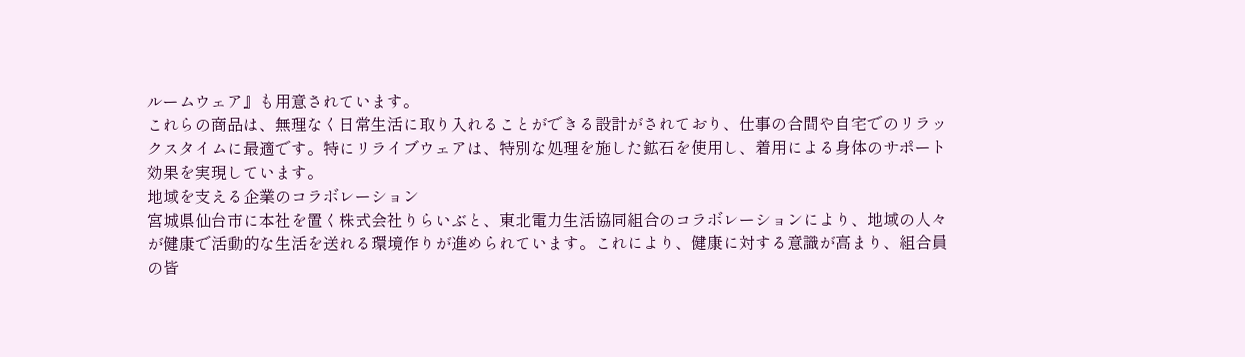ルームウェア』も用意されています。
これらの商品は、無理なく日常生活に取り入れることができる設計がされており、仕事の合間や自宅でのリラックスタイムに最適です。特にリライブウェアは、特別な処理を施した鉱石を使用し、着用による身体のサポート効果を実現しています。
地域を支える企業のコラボレーション
宮城県仙台市に本社を置く株式会社りらいぶと、東北電力生活協同組合のコラボレーションにより、地域の人々が健康で活動的な生活を送れる環境作りが進められています。これにより、健康に対する意識が高まり、組合員の皆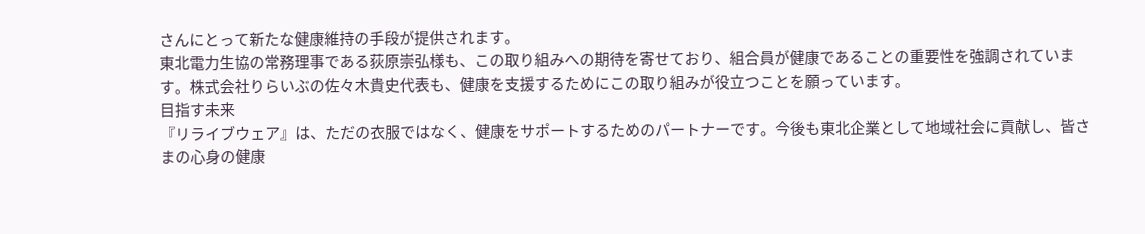さんにとって新たな健康維持の手段が提供されます。
東北電力生協の常務理事である荻原崇弘様も、この取り組みへの期待を寄せており、組合員が健康であることの重要性を強調されています。株式会社りらいぶの佐々木貴史代表も、健康を支援するためにこの取り組みが役立つことを願っています。
目指す未来
『リライブウェア』は、ただの衣服ではなく、健康をサポートするためのパートナーです。今後も東北企業として地域社会に貢献し、皆さまの心身の健康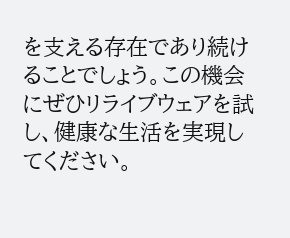を支える存在であり続けることでしょう。この機会にぜひリライブウェアを試し、健康な生活を実現してください。